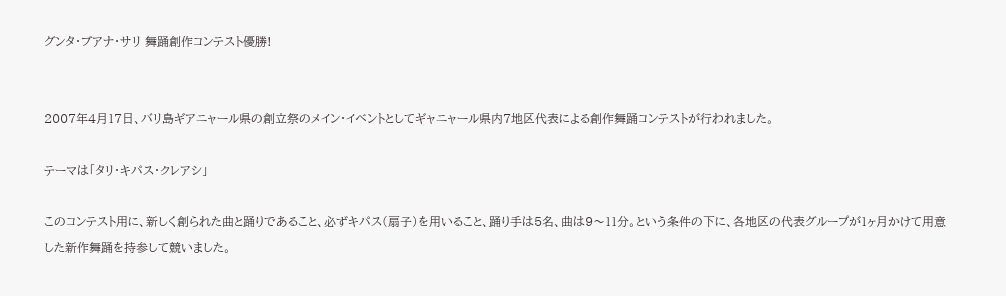グンタ・ブアナ・サリ 舞踊創作コンテスト優勝!


2007年4月17日、バリ島ギアニャール県の創立祭のメイン・イベントとしてギャニャール県内7地区代表による創作舞踊コンテストが行われました。

テーマは「タリ・キパス・クレアシ」

このコンテスト用に、新しく創られた曲と踊りであること、必ずキパス(扇子)を用いること、踊り手は5名、曲は9〜11分。という条件の下に、各地区の代表グループが1ヶ月かけて用意した新作舞踊を持参して競いました。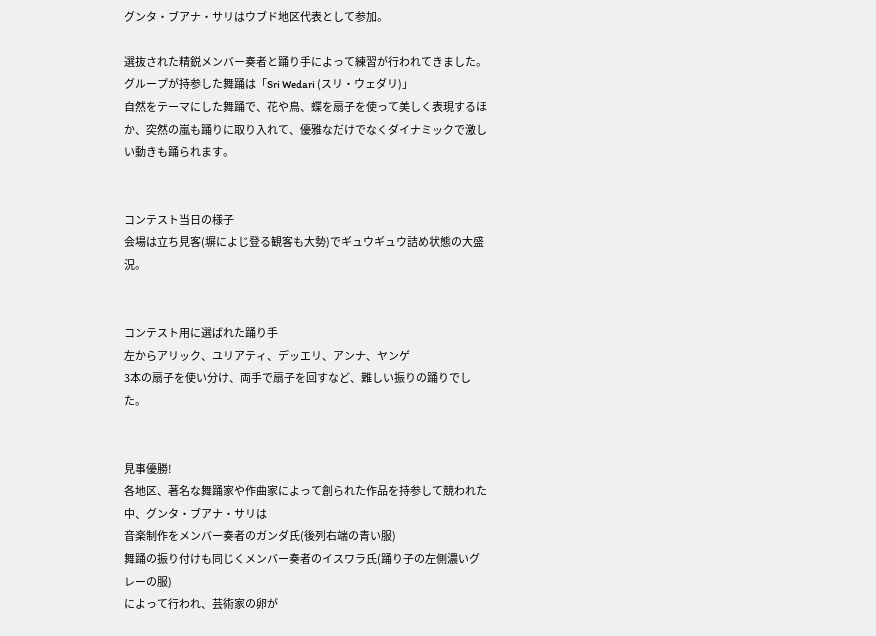グンタ・ブアナ・サリはウブド地区代表として参加。

選抜された精鋭メンバー奏者と踊り手によって練習が行われてきました。グループが持参した舞踊は「Sri Wedari (スリ・ウェダリ)」
自然をテーマにした舞踊で、花や鳥、蝶を扇子を使って美しく表現するほか、突然の嵐も踊りに取り入れて、優雅なだけでなくダイナミックで激しい動きも踊られます。


コンテスト当日の様子
会場は立ち見客(塀によじ登る観客も大勢)でギュウギュウ詰め状態の大盛況。


コンテスト用に選ばれた踊り手
左からアリック、ユリアティ、デッエリ、アンナ、ヤンゲ
3本の扇子を使い分け、両手で扇子を回すなど、難しい振りの踊りでした。


見事優勝!
各地区、著名な舞踊家や作曲家によって創られた作品を持参して競われた中、グンタ・ブアナ・サリは
音楽制作をメンバー奏者のガンダ氏(後列右端の青い服)
舞踊の振り付けも同じくメンバー奏者のイスワラ氏(踊り子の左側濃いグレーの服)
によって行われ、芸術家の卵が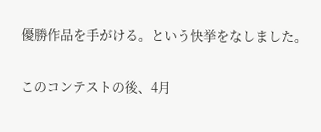優勝作品を手がける。という快挙をなしました。

このコンテストの後、4月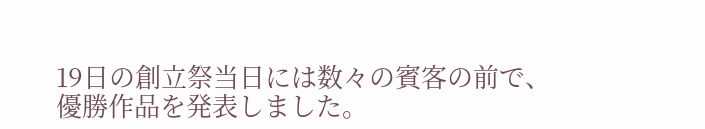19日の創立祭当日には数々の賓客の前で、優勝作品を発表しました。